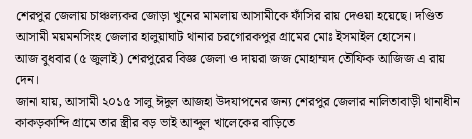শেরপুর জেলায় চাঞ্চল্যকর জোড়া খুনের মামলায় আসামীকে ফাঁসির রায় দেওয়া হয়েছে। দণ্ডিত আসামী ময়মনসিংহ জেলার হালুয়াঘাট থানার চরগোরকপুর গ্রামের মোঃ ইসমাইল হোসেন।
আজ বুধবার (৫ জুলাই) শেরপুরের বিজ্ঞ জেলা ও দায়রা জজ মোহাম্মদ তৌফিক আজিজ এ রায় দেন।
জানা যায়, আসামী ২০১৫ সালু ঈদুল আজহা উদযাপনের জন্য শেরপুর জেলার নালিতাবাড়ী থানাধীন কাকড়কান্দি গ্রামে তার স্ত্রীর বড় ভাই আব্দুল খালেকের বাড়িতে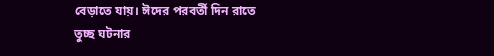বেড়াতে যায়। ঈদের পরবর্তী দিন রাতে তুচ্ছ ঘটনার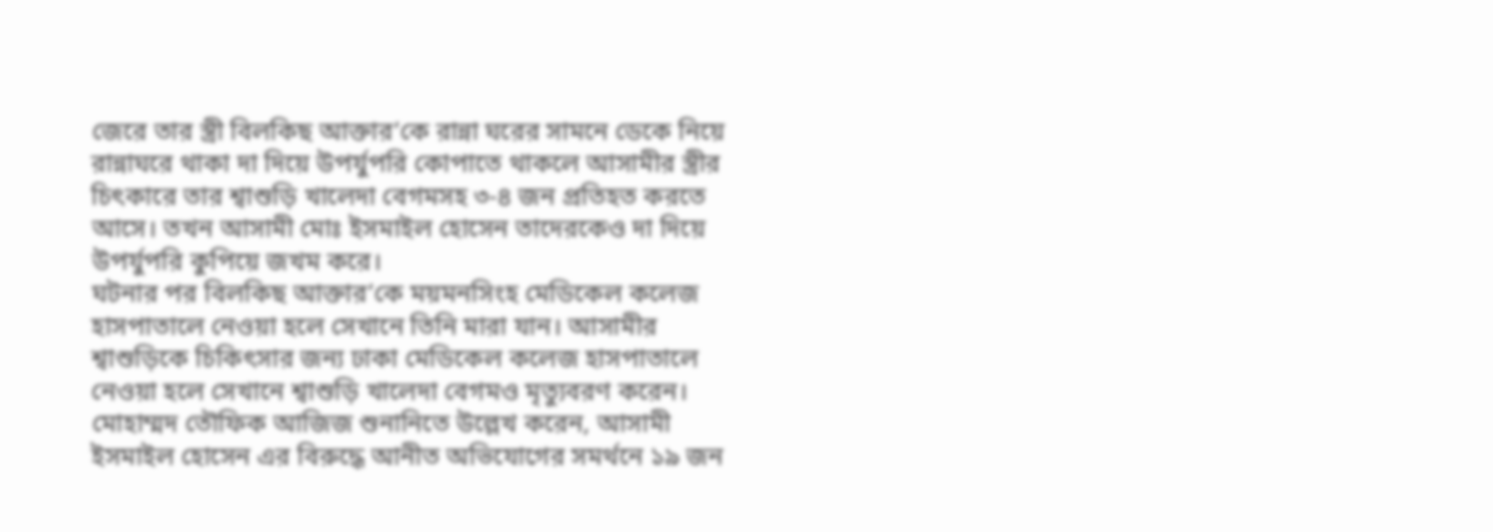জেরে তার স্ত্রী বিলকিছ আক্তার’কে রান্না ঘরের সামনে ডেকে নিয়ে রান্নাঘরে থাকা দা দিয়ে উপর্যুপরি কোপাতে থাকলে আসামীর স্ত্রীর চিৎকারে তার শ্বাশুড়ি খালেদা বেগমসহ ৩-৪ জন প্রতিহত করতে আসে। তখন আসামী মোঃ ইসমাইল হোসেন তাদেরকেও দা দিয়ে উপর্যুপরি কুপিয়ে জখম করে।
ঘটনার পর বিলকিছ আক্তার’কে ময়মনসিংহ মেডিকেল কলেজ হাসপাতালে নেওয়া হলে সেখানে তিনি মারা যান। আসামীর শ্বাশুড়িকে চিকিৎসার জন্য ঢাকা মেডিকেল কলেজ হাসপাতালে নেওয়া হলে সেখানে শ্বাশুড়ি খালেদা বেগমও মৃত্যুবরণ করেন।
মোহাম্মদ তৌফিক আজিজ শুনানিতে উল্লেখ করেন, আসামী ইসমাইল হোসেন এর বিরুদ্ধে আনীত অভিযোগের সমর্থনে ১৯ জন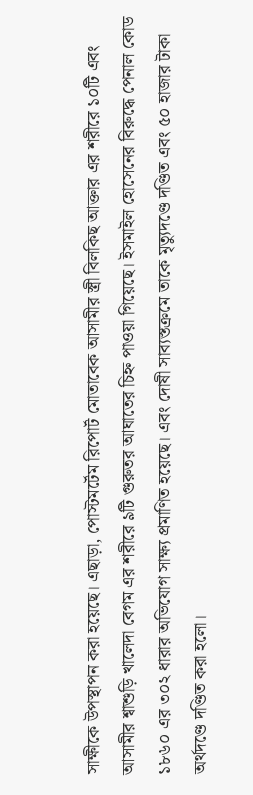সাক্ষীকে উপস্থাপন করা হয়েছে। এছাড়া, পোস্টমর্টেম রিপোর্ট মোতাবেক আসামীর স্ত্রী বিলকিছ আক্তার এর শরীরে ১০টি এবং আসামীর শ্বাশুড়ি খালেদা বেগম এর শরীরে ৯টি গুরুতর আঘাতের চিহ্ন পাওয়া গিয়েছে। ইসমাইল হোসেনের বিরুদ্ধে পেনাল কোড ১৮৬০ এর ৩০২ ধারার অভিযোগ সাক্ষ্য প্রমাণিত হয়েছে। এবং দোষী সাব্যস্তক্রমে তাকে মৃত্যুদণ্ডে দণ্ডিত এবং ৫০ হাজার টাকা অর্থদণ্ডে দণ্ডিত করা হলো।